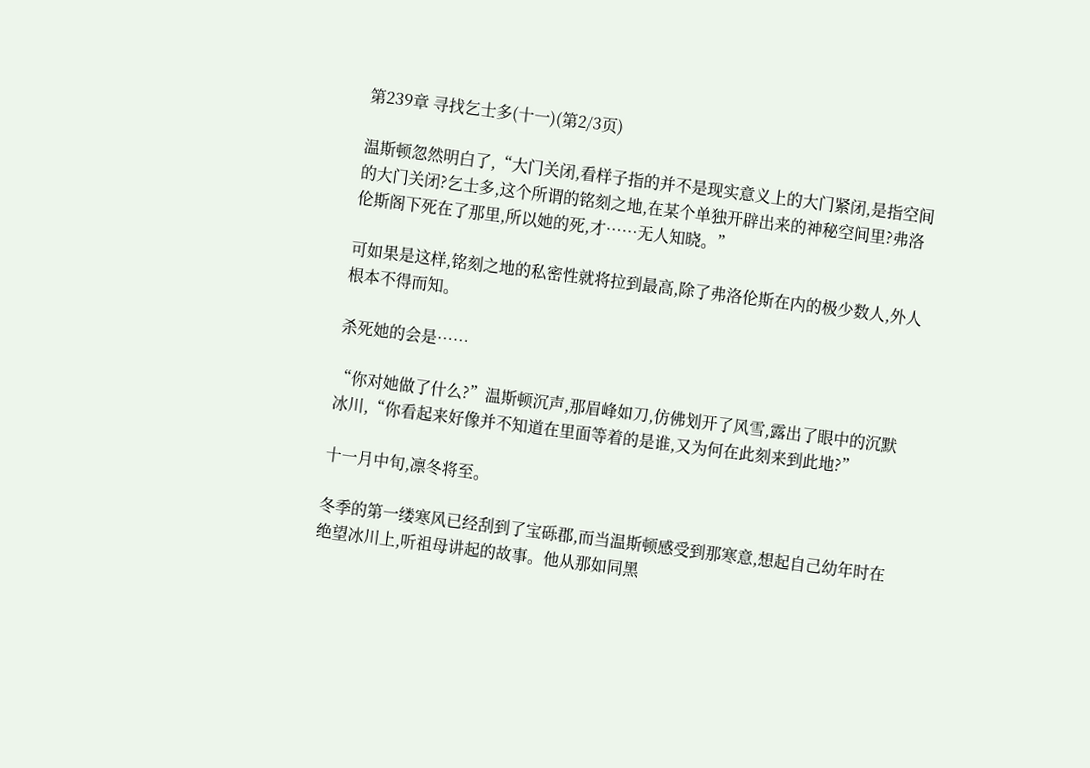第239章 寻找乞士多(十一)(第2/3页)

温斯顿忽然明白了,“大门关闭,看样子指的并不是现实意义上的大门紧闭,是指空间的大门关闭?乞士多,这个所谓的铭刻之地,在某个单独开辟出来的神秘空间里?弗洛伦斯阁下死在了那里,所以她的死,才……无人知晓。”

可如果是这样,铭刻之地的私密性就将拉到最高,除了弗洛伦斯在内的极少数人,外人根本不得而知。

杀死她的会是……

“你对她做了什么?”温斯顿沉声,那眉峰如刀,仿佛划开了风雪,露出了眼中的沉默冰川,“你看起来好像并不知道在里面等着的是谁,又为何在此刻来到此地?”

十一月中旬,凛冬将至。

冬季的第一缕寒风已经刮到了宝砾郡,而当温斯顿感受到那寒意,想起自己幼年时在绝望冰川上,听祖母讲起的故事。他从那如同黑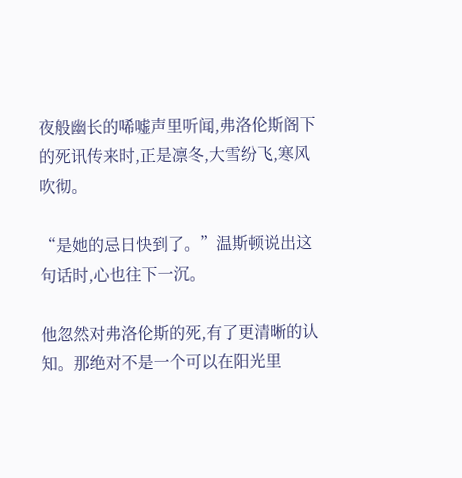夜般幽长的唏嘘声里听闻,弗洛伦斯阁下的死讯传来时,正是凛冬,大雪纷飞,寒风吹彻。

“是她的忌日快到了。”温斯顿说出这句话时,心也往下一沉。

他忽然对弗洛伦斯的死,有了更清晰的认知。那绝对不是一个可以在阳光里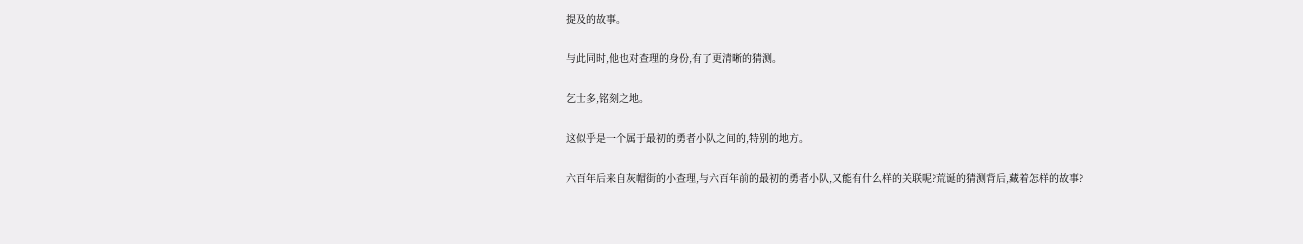提及的故事。

与此同时,他也对查理的身份,有了更清晰的猜测。

乞士多,铭刻之地。

这似乎是一个属于最初的勇者小队之间的,特别的地方。

六百年后来自灰帽街的小查理,与六百年前的最初的勇者小队,又能有什么样的关联呢?荒诞的猜测背后,藏着怎样的故事?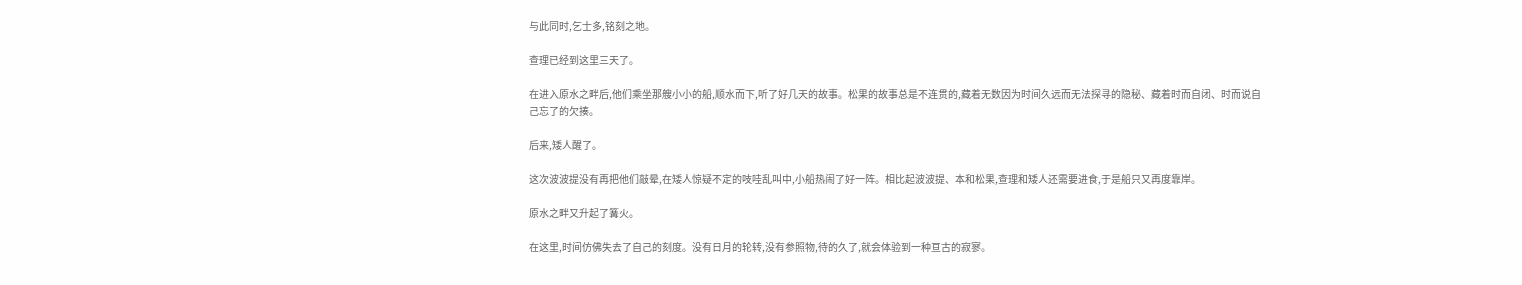与此同时,乞士多,铭刻之地。

查理已经到这里三天了。

在进入原水之畔后,他们乘坐那艘小小的船,顺水而下,听了好几天的故事。松果的故事总是不连贯的,藏着无数因为时间久远而无法探寻的隐秘、藏着时而自闭、时而说自己忘了的欠揍。

后来,矮人醒了。

这次波波提没有再把他们敲晕,在矮人惊疑不定的吱哇乱叫中,小船热闹了好一阵。相比起波波提、本和松果,查理和矮人还需要进食,于是船只又再度靠岸。

原水之畔又升起了篝火。

在这里,时间仿佛失去了自己的刻度。没有日月的轮转,没有参照物,待的久了,就会体验到一种亘古的寂寥。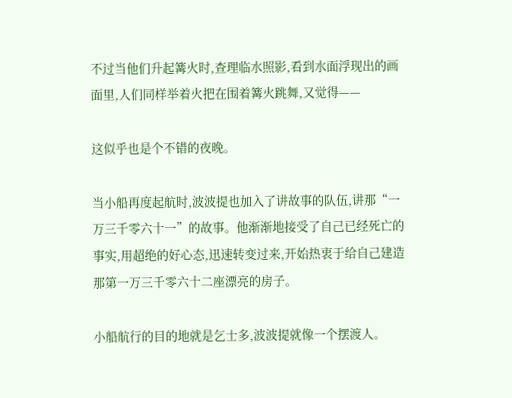不过当他们升起篝火时,查理临水照影,看到水面浮现出的画面里,人们同样举着火把在围着篝火跳舞,又觉得——

这似乎也是个不错的夜晚。

当小船再度起航时,波波提也加入了讲故事的队伍,讲那“一万三千零六十一”的故事。他渐渐地接受了自己已经死亡的事实,用超绝的好心态,迅速转变过来,开始热衷于给自己建造那第一万三千零六十二座漂亮的房子。

小船航行的目的地就是乞士多,波波提就像一个摆渡人。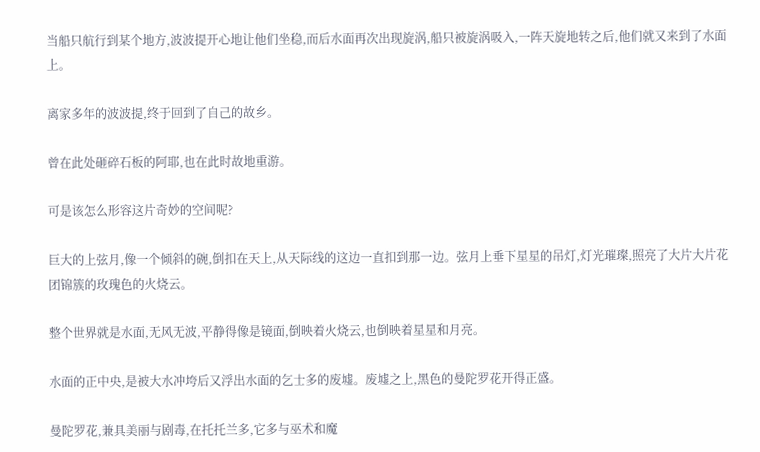当船只航行到某个地方,波波提开心地让他们坐稳,而后水面再次出现旋涡,船只被旋涡吸入,一阵天旋地转之后,他们就又来到了水面上。

离家多年的波波提,终于回到了自己的故乡。

曾在此处砸碎石板的阿耶,也在此时故地重游。

可是该怎么形容这片奇妙的空间呢?

巨大的上弦月,像一个倾斜的碗,倒扣在天上,从天际线的这边一直扣到那一边。弦月上垂下星星的吊灯,灯光璀璨,照亮了大片大片花团锦簇的玫瑰色的火烧云。

整个世界就是水面,无风无波,平静得像是镜面,倒映着火烧云,也倒映着星星和月亮。

水面的正中央,是被大水冲垮后又浮出水面的乞士多的废墟。废墟之上,黑色的曼陀罗花开得正盛。

曼陀罗花,兼具美丽与剧毒,在托托兰多,它多与巫术和魔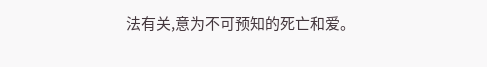法有关,意为不可预知的死亡和爱。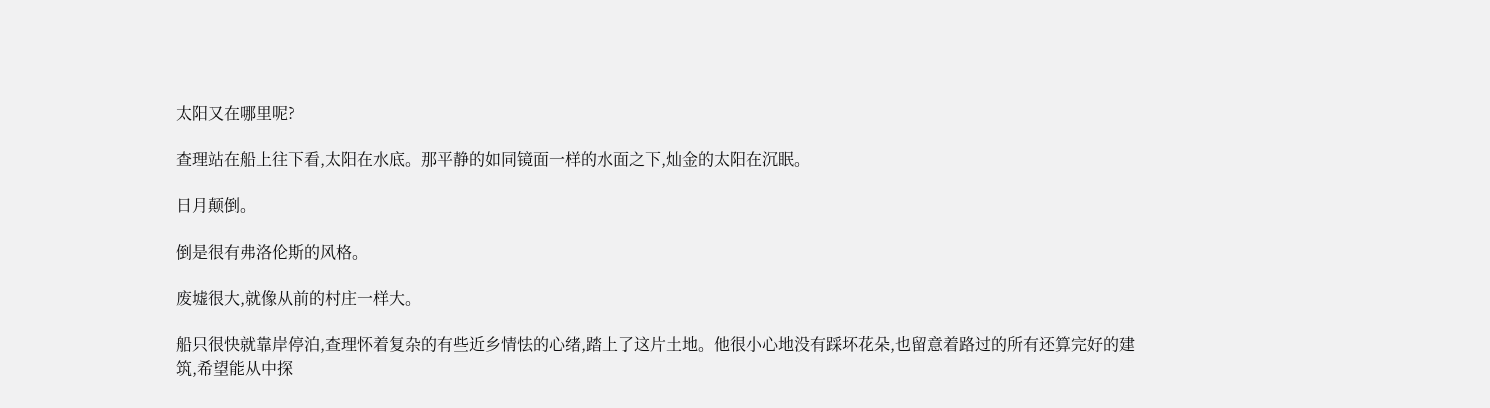太阳又在哪里呢?

查理站在船上往下看,太阳在水底。那平静的如同镜面一样的水面之下,灿金的太阳在沉眠。

日月颠倒。

倒是很有弗洛伦斯的风格。

废墟很大,就像从前的村庄一样大。

船只很快就靠岸停泊,查理怀着复杂的有些近乡情怯的心绪,踏上了这片土地。他很小心地没有踩坏花朵,也留意着路过的所有还算完好的建筑,希望能从中探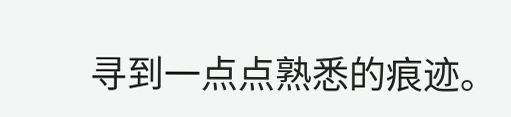寻到一点点熟悉的痕迹。